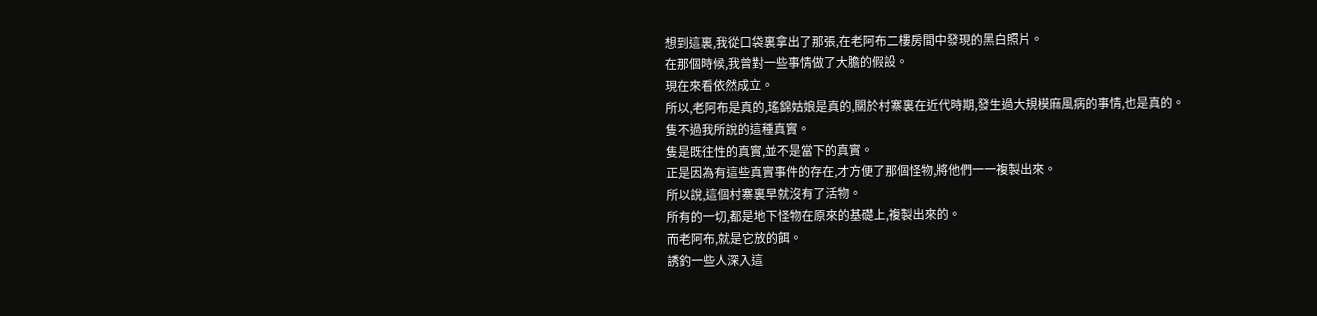想到這裏,我從口袋裏拿出了那張,在老阿布二樓房間中發現的黑白照片。
在那個時候,我曾對一些事情做了大膽的假設。
現在來看依然成立。
所以,老阿布是真的,瑤錦姑娘是真的,關於村寨裏在近代時期,發生過大規模麻風病的事情,也是真的。
隻不過我所說的這種真實。
隻是既往性的真實,並不是當下的真實。
正是因為有這些真實事件的存在,才方便了那個怪物,將他們一一複製出來。
所以說,這個村寨裏早就沒有了活物。
所有的一切,都是地下怪物在原來的基礎上,複製出來的。
而老阿布,就是它放的餌。
誘釣一些人深入這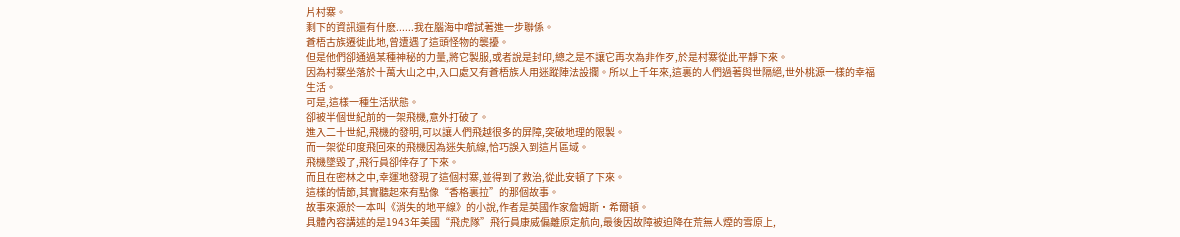片村寨。
剩下的資訊還有什麽......我在腦海中嚐試著進一步聯係。
蒼梧古族遷徙此地,曾遭遇了這頭怪物的襲擾。
但是他們卻通過某種神秘的力量,將它製服,或者說是封印,總之是不讓它再次為非作歹,於是村寨從此平靜下來。
因為村寨坐落於十萬大山之中,入口處又有蒼梧族人用迷蹤陣法設攔。所以上千年來,這裏的人們過著與世隔絕,世外桃源一樣的幸福生活。
可是,這樣一種生活狀態。
卻被半個世紀前的一架飛機,意外打破了。
進入二十世紀,飛機的發明,可以讓人們飛越很多的屏障,突破地理的限製。
而一架從印度飛回來的飛機因為迷失航線,恰巧誤入到這片區域。
飛機墜毀了,飛行員卻倖存了下來。
而且在密林之中,幸運地發現了這個村寨,並得到了救治,從此安頓了下來。
這樣的情節,其實聽起來有點像“香格裏拉”的那個故事。
故事來源於一本叫《消失的地平線》的小說,作者是英國作家詹姆斯·希爾頓。
具體內容講述的是1943年美國“飛虎隊”飛行員康威偏離原定航向,最後因故障被迫降在荒無人煙的雪原上,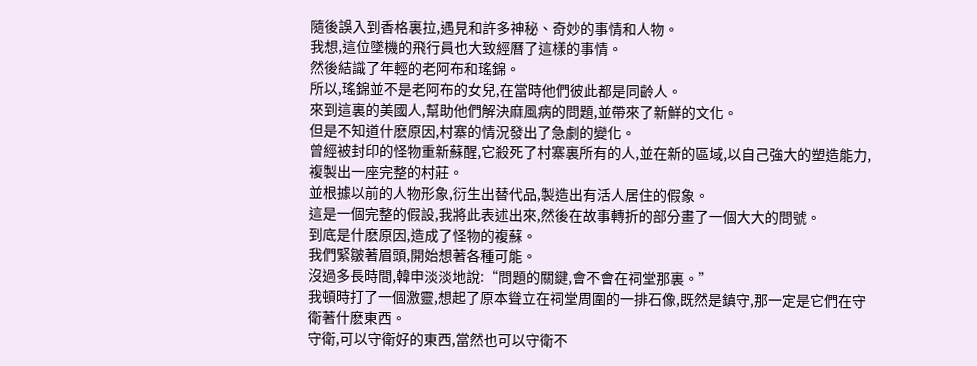隨後誤入到香格裏拉,遇見和許多神秘、奇妙的事情和人物。
我想,這位墜機的飛行員也大致經曆了這樣的事情。
然後結識了年輕的老阿布和瑤錦。
所以,瑤錦並不是老阿布的女兒,在當時他們彼此都是同齡人。
來到這裏的美國人,幫助他們解決麻風病的問題,並帶來了新鮮的文化。
但是不知道什麽原因,村寨的情況發出了急劇的變化。
曾經被封印的怪物重新蘇醒,它殺死了村寨裏所有的人,並在新的區域,以自己強大的塑造能力,複製出一座完整的村莊。
並根據以前的人物形象,衍生出替代品,製造出有活人居住的假象。
這是一個完整的假設,我將此表述出來,然後在故事轉折的部分畫了一個大大的問號。
到底是什麽原因,造成了怪物的複蘇。
我們緊皺著眉頭,開始想著各種可能。
沒過多長時間,韓申淡淡地說:“問題的關鍵,會不會在祠堂那裏。”
我頓時打了一個激靈,想起了原本聳立在祠堂周圍的一排石像,既然是鎮守,那一定是它們在守衛著什麽東西。
守衛,可以守衛好的東西,當然也可以守衛不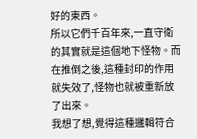好的東西。
所以它們千百年來,一直守衛的其實就是這個地下怪物。而在推倒之後,這種封印的作用就失效了,怪物也就被重新放了出來。
我想了想,覺得這種邏輯符合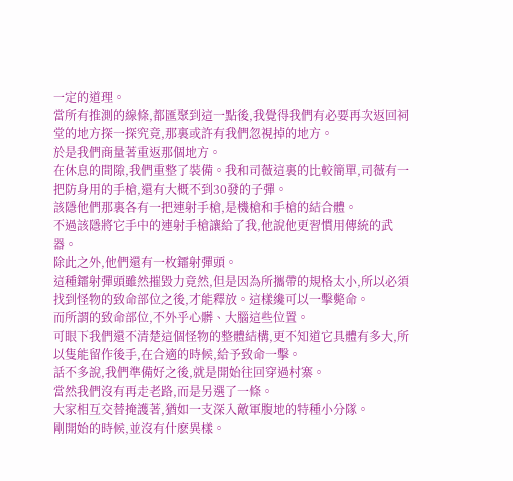一定的道理。
當所有推測的線條,都匯聚到這一點後,我覺得我們有必要再次返回祠堂的地方探一探究竟,那裏或許有我們忽視掉的地方。
於是我們商量著重返那個地方。
在休息的間隙,我們重整了裝備。我和司薇這裏的比較簡單,司薇有一把防身用的手槍,還有大概不到30發的子彈。
該隱他們那裏各有一把連射手槍,是機槍和手槍的結合體。
不過該隱將它手中的連射手槍讓給了我,他說他更習慣用傳統的武器。
除此之外,他們還有一枚鐳射彈頭。
這種鐳射彈頭雖然摧毀力竟然,但是因為所攜帶的規格太小,所以必須找到怪物的致命部位之後,才能釋放。這樣纔可以一擊斃命。
而所謂的致命部位,不外乎心髒、大腦這些位置。
可眼下我們還不清楚這個怪物的整體結構,更不知道它具體有多大,所以隻能留作後手,在合適的時候,給予致命一擊。
話不多說,我們準備好之後,就是開始往回穿過村寨。
當然我們沒有再走老路,而是另選了一條。
大家相互交替掩護著,猶如一支深入敵軍腹地的特種小分隊。
剛開始的時候,並沒有什麽異樣。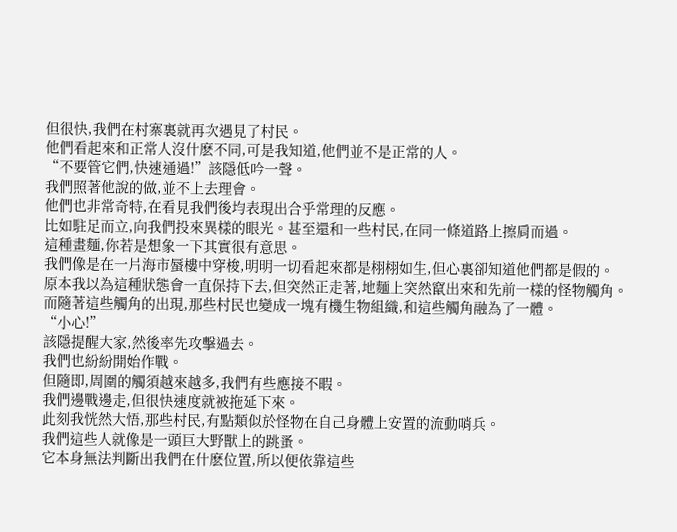但很快,我們在村寨裏就再次遇見了村民。
他們看起來和正常人沒什麽不同,可是我知道,他們並不是正常的人。
“不要管它們,快速通過!”該隱低吟一聲。
我們照著他說的做,並不上去理會。
他們也非常奇特,在看見我們後均表現出合乎常理的反應。
比如駐足而立,向我們投來異樣的眼光。甚至還和一些村民,在同一條道路上擦肩而過。
這種畫麵,你若是想象一下其實很有意思。
我們像是在一片海市蜃樓中穿梭,明明一切看起來都是栩栩如生,但心裏卻知道他們都是假的。
原本我以為這種狀態會一直保持下去,但突然正走著,地麵上突然竄出來和先前一樣的怪物觸角。
而隨著這些觸角的出現,那些村民也變成一塊有機生物組織,和這些觸角融為了一體。
“小心!”
該隱提醒大家,然後率先攻擊過去。
我們也紛紛開始作戰。
但隨即,周圍的觸須越來越多,我們有些應接不暇。
我們邊戰邊走,但很快速度就被拖延下來。
此刻我恍然大悟,那些村民,有點類似於怪物在自己身體上安置的流動哨兵。
我們這些人就像是一頭巨大野獸上的跳蚤。
它本身無法判斷出我們在什麽位置,所以便依靠這些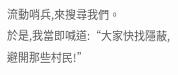流動哨兵,來搜尋我們。
於是,我當即喊道:“大家快找隱蔽,避開那些村民!”